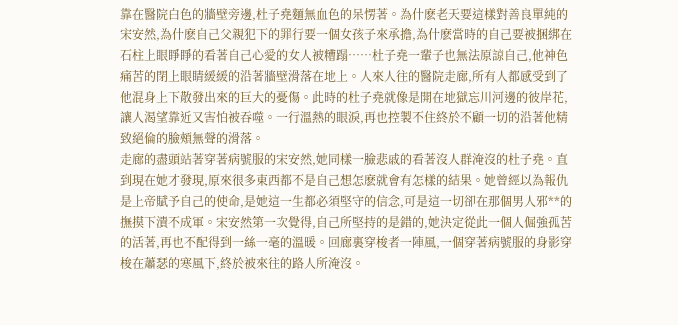靠在醫院白色的牆壁旁邊,杜子堯麵無血色的呆愣著。為什麽老天要這樣對善良單純的宋安然,為什麽自己父親犯下的罪行要一個女孩子來承擔,為什麽當時的自己要被捆綁在石柱上眼睜睜的看著自己心愛的女人被糟蹋……杜子堯一輩子也無法原諒自己,他神色痛苦的閉上眼睛緩緩的沿著牆壁滑落在地上。人來人往的醫院走廊,所有人都感受到了他混身上下散發出來的巨大的憂傷。此時的杜子堯就像是開在地獄忘川河邊的彼岸花,讓人渴望靠近又害怕被吞噬。一行溫熱的眼淚,再也控製不住終於不顧一切的沿著他精致絕倫的臉頰無聲的滑落。
走廊的盡頭站著穿著病號服的宋安然,她同樣一臉悲戚的看著沒人群淹沒的杜子堯。直到現在她才發現,原來很多東西都不是自己想怎麽就會有怎樣的結果。她曾經以為報仇是上帝賦予自己的使命,是她這一生都必須堅守的信念,可是這一切卻在那個男人邪**的撫摸下潰不成軍。宋安然第一次覺得,自己所堅持的是錯的,她決定從此一個人倔強孤苦的活著,再也不配得到一絲一毫的溫暖。回廊裏穿梭者一陣風,一個穿著病號服的身影穿梭在蕭瑟的寒風下,終於被來往的路人所淹沒。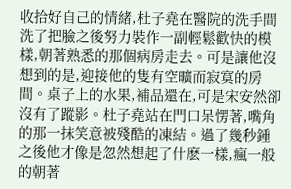收拾好自己的情緒,杜子堯在醫院的洗手間洗了把臉之後努力裝作一副輕鬆歡快的模樣,朝著熟悉的那個病房走去。可是讓他沒想到的是,迎接他的隻有空曠而寂寞的房間。桌子上的水果,補品還在,可是宋安然卻沒有了蹤影。杜子堯站在門口呆愣著,嘴角的那一抹笑意被殘酷的凍結。過了幾秒鍾之後他才像是忽然想起了什麽一樣,瘋一般的朝著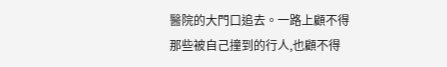醫院的大門口追去。一路上顧不得那些被自己撞到的行人,也顧不得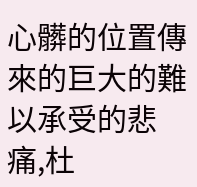心髒的位置傳來的巨大的難以承受的悲痛,杜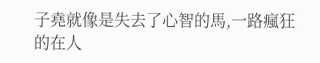子堯就像是失去了心智的馬,一路瘋狂的在人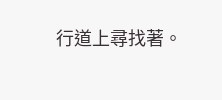行道上尋找著。